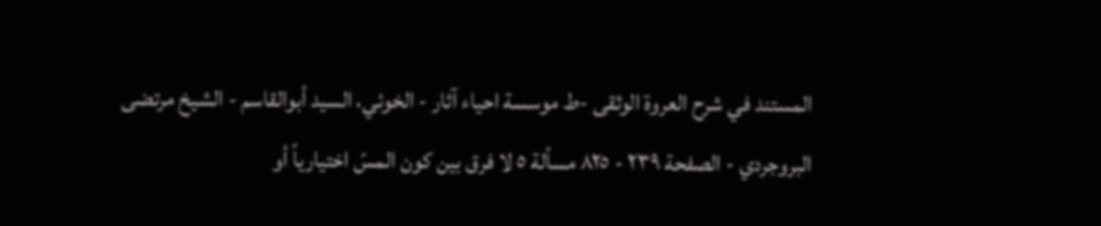المستند في شرح العروة الوثقى -ط موسسة احياء آثار - الخوئي، السيد أبوالقاسم - الشيخ مرتضى البروجردي - الصفحة ٢٣٩ - ٨٢٥ مسألة ٥ لا فرق بین کون المسّ اختیاریاً أو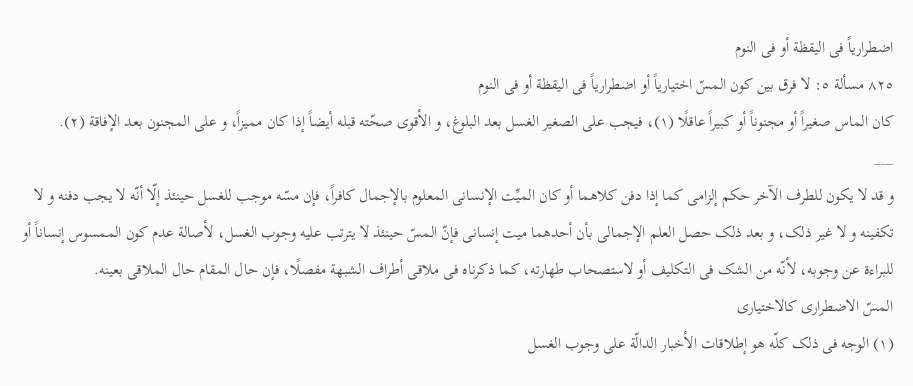اضطراریاً فی الیقظة أو فی النوم
٨٢٥ مسألة ٥: لا فرق بین کون المسّ اختیاریاً أو اضطراریاً فی الیقظة أو فی النوم
کان الماس صغیراً أو مجنوناً أو کبیراً عاقلًا (١)، فیجب علی الصغیر الغسل بعد البلوغ، و الأقوی صحّته قبله أیضاً إذا کان ممیزاً، و علی المجنون بعد الإفاقة (٢).
___
و قد لا یکون للطرف الآخر حکم إلزامی کما إذا دفن کلاهما أو کان المیِّت الإنسانی المعلوم بالإجمال کافراً، فإن مسّه موجب للغسل حینئذ إلّا أنّه لا یجب دفنه و لا تکفینه و لا غیر ذلک، و بعد ذلک حصل العلم الإجمالی بأن أحدهما میت إنسانی فإنّ المسّ حینئذ لا یترتب علیه وجوب الغسل، لأصالة عدم کون الممسوس إنساناً أو للبراءة عن وجوبه، لأنّه من الشک فی التکلیف أو لاستصحاب طهارته، کما ذکرناه فی ملاقی أطراف الشبهة مفصلًا، فإن حال المقام حال الملاقی بعینه.
المسّ الاضطراری کالاختیاری
(١) الوجه فی ذلک کلّه هو إطلاقات الأخبار الدالّة علی وجوب الغسل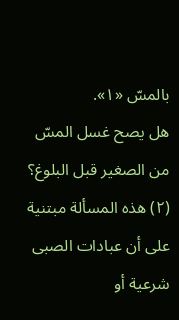بالمسّ «١».
هل یصح غسل المسّ من الصغیر قبل البلوغ؟
(٢) هذه المسألة مبتنیة علی أن عبادات الصبی شرعیة أو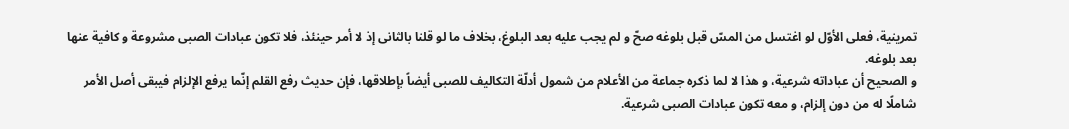تمرینیة، فعلی الأوّل لو اغتسل من المسّ قبل بلوغه صحّ و لم یجب علیه بعد البلوغ، بخلاف ما لو قلنا بالثانی إذ لا أمر حینئذ، فلا تکون عبادات الصبی مشروعة و کافیة عنها بعد بلوغه.
و الصحیح أن عباداته شرعیة، و هذا لا لما ذکره جماعة من الأعلام من شمول أدلّة التکالیف للصبی أیضاً بإطلاقها، فإن حدیث رفع القلم إنّما یرفع الإلزام فیبقی أصل الأمر شاملًا له من دون إلزام، و معه تکون عبادات الصبی شرعیة.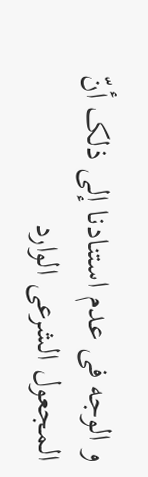و الوجه فی عدم استنادنا إلی ذلک أنّ المجعول الشرعی الوارد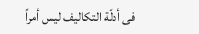فی أدلّة التکالیف لیس أمراً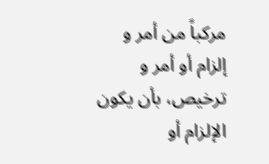مرکباً من أمر و إلزام أو أمر و ترخیص، بأن یکون الإلزام أو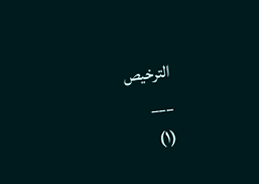الترخیص
___
(١)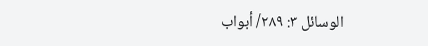الوسائل ٣: ٢٨٩/ أبواب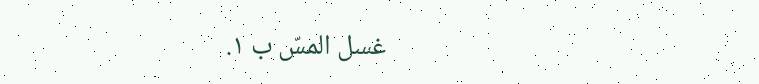غسل المسّ ب ١.